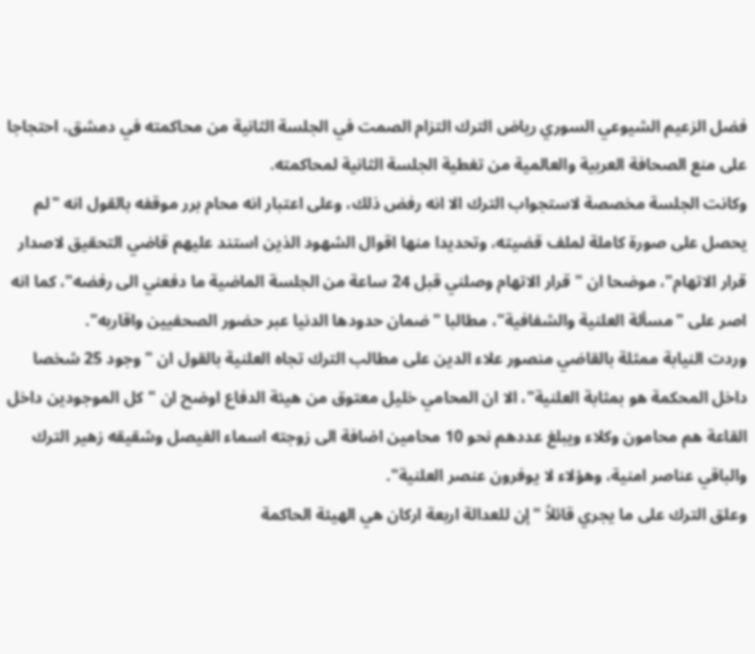فضل الزعيم الشيوعي السوري رياض الترك التزام الصمت في الجلسة الثانية من محاكمته في دمشق، احتجاجا على منع الصحافة العربية والعالمية من تغطية الجلسة الثانية لمحاكمته.
وكانت الجلسة مخصصة لاستجواب الترك الا انه رفض ذلك، وعلى اعتبار انه محام برر موقفه بالقول انه "لم يحصل على صورة كاملة لملف قضيته، وتحديدا منها اقوال الشهود الذين استند عليهم قاضي التحقيق لاصدار قرار الاتهام"، موضحا ان "قرار الاتهام وصلني قبل 24 ساعة من الجلسة الماضية ما دفعني الى رفضه"، كما انه اصر على "مسألة العلنية والشفافية"، مطالبا "ضمان حدودها الدنيا عبر حضور الصحفيين واقاربه".
وردت النيابة ممثلة بالقاضي منصور علاء الدين على مطالب الترك تجاه العلنية بالقول ان "وجود 25 شخصا داخل المحكمة هو بمثابة العلنية"، الا ان المحامي خليل معتوق من هيئة الدفاع اوضح ان "كل الموجودين داخل القاعة هم محامون وكلاء ويبلغ عددهم نحو 10 محامين اضافة الى زوجته اسماء الفيصل وشقيقه زهير الترك والباقي عناصر امنية، وهؤلاء لا يوفرون عنصر العلنية".
وعلق الترك على ما يجري قائلاً "إن للعدالة اربعة اركان هي الهيئة الحاكمة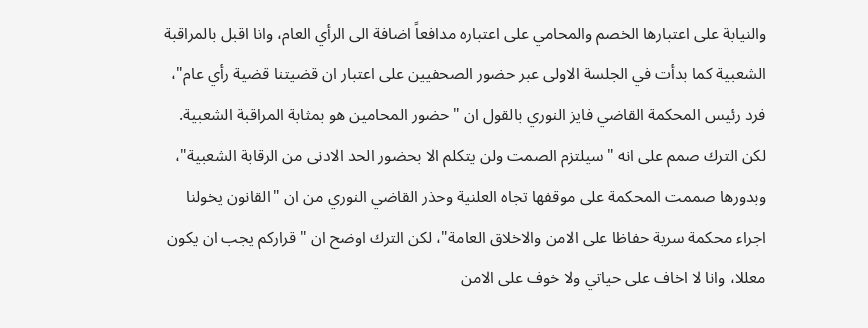والنيابة على اعتبارها الخصم والمحامي على اعتباره مدافعاً اضافة الى الرأي العام، وانا اقبل بالمراقبة الشعبية كما بدأت في الجلسة الاولى عبر حضور الصحفيين على اعتبار ان قضيتنا قضية رأي عام"، فرد رئيس المحكمة القاضي فايز النوري بالقول ان "حضور المحامين هو بمثابة المراقبة الشعبية.
لكن الترك صمم على انه "سيلتزم الصمت ولن يتكلم الا بحضور الحد الادنى من الرقابة الشعبية"، وبدورها صممت المحكمة على موقفها تجاه العلنية وحذر القاضي النوري من ان "القانون يخولنا اجراء محكمة سرية حفاظا على الامن والاخلاق العامة"، لكن الترك اوضح ان "قراركم يجب ان يكون معللا، وانا لا اخاف على حياتي ولا خوف على الامن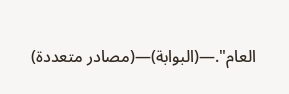العام".—(البوابة)—(مصادر متعددة)